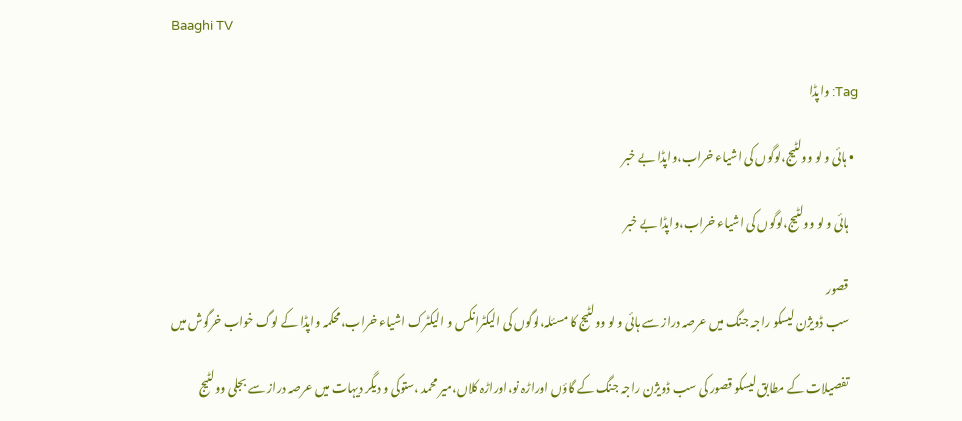Baaghi TV

Tag: واپڈا

  • ہائی و لو وولٹیج،لوگوں کی اشیاء خراب،واپڈا بے خبر

    ہائی و لو وولٹیج،لوگوں کی اشیاء خراب،واپڈا بے خبر

    قصور
    سب ڈویژن لیسکو راجہ جنگ میں عرصہ دراز سے ہائی و لو وولٹیج کا مسئلہ،لوگوں کی الیکٹرانکس و الیکٹرک اشیاء خراب،محکمہ واپڈا کے لوگ خواب خرگوش میں

    تفصیلات کے مطابق لیسکو قصور کی سب ڈویژن راجہ جنگ کے گاؤں اوراڑہ نو،اوراڑہ کلاں،میر محمد ،ستوکی و دیگر دیہات میں عرصہ دراز سے بجلی وولٹیج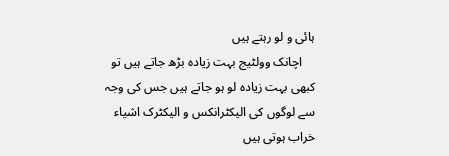ہائی و لو رہتے ہیں
    اچانک وولٹیج بہت زیادہ بڑھ جاتے ہیں تو کبھی بہت زیادہ لو ہو جاتے ہیں جس کی وجہ سے لوگوں کی الیکٹرانکس و الیکٹرک اشیاء خراب ہوتی ہیں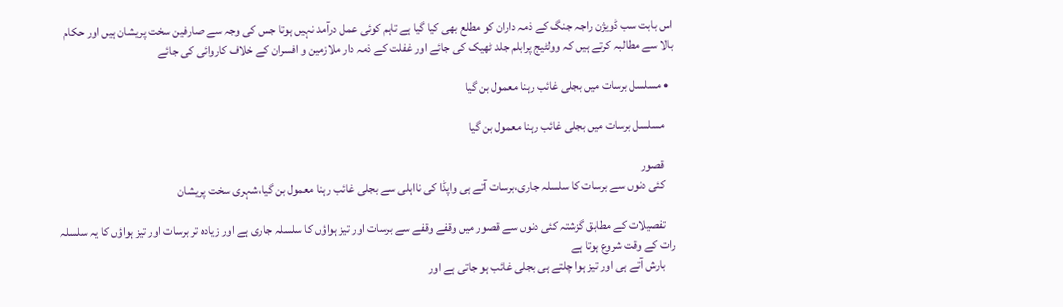اس بابت سب ڈویژن راجہ جنگ کے ذمہ داران کو مطلع بھی کیا گیا ہے تاہم کوئی عمل درآمد نہیں ہوتا جس کی وجہ سے صارفین سخت پریشان ہیں اور حکام بالا سے مطالبہ کرتے ہیں کہ وولٹیج پرابلم جلد ٹھیک کی جائے اور غفلت کے ذمہ دار ملازمین و افسران کے خلاف کاروائی کی جائے

  • مسلسل برسات میں بجلی غائب رہنا معمول بن گیا

    مسلسل برسات میں بجلی غائب رہنا معمول بن گیا

    قصور
    کئی دنوں سے برسات کا سلسلہ جاری،برسات آتے ہی واپڈا کی نااہلی سے بجلی غائب رہنا معمول بن گیا،شہری سخت پریشان

    تفصیلات کے مطابق گزشتہ کئی دنوں سے قصور میں وقفے وقفے سے برسات اور تیز ہواؤں کا سلسلہ جاری ہے اور زیادہ تر برسات اور تیز ہواؤں کا یہ سلسلہ رات کے وقت شروع ہوتا ہے
    بارش آتے ہی اور تیز ہوا چلتے ہی بجلی غائب ہو جاتی ہے اور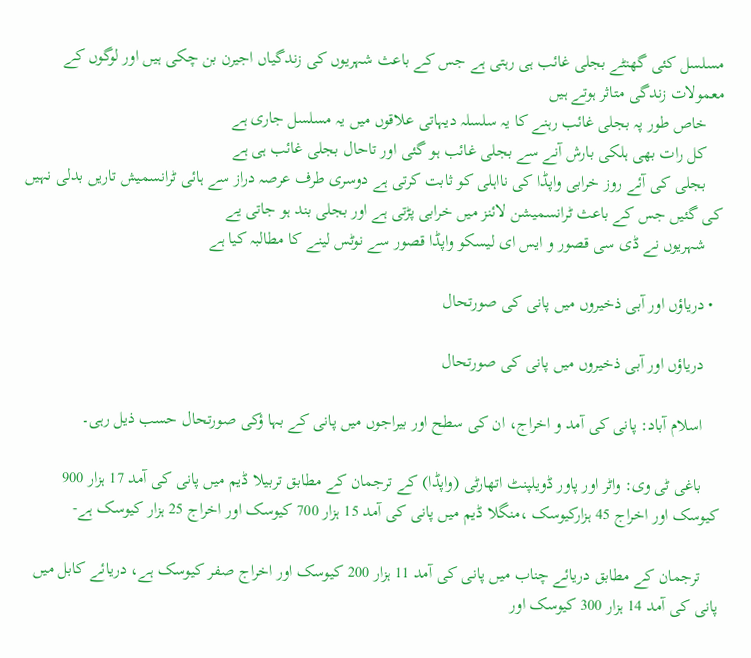مسلسل کئی گھنٹے بجلی غائب ہی رہتی ہے جس کے باعث شہریوں کی زندگیاں اجیرن بن چکی ہیں اور لوگوں کے معمولات زندگی متاثر ہوتے ہیں
    خاص طور پہ بجلی غائب رہنے کا یہ سلسلہ دیہاتی علاقوں میں یہ مسلسل جاری ہے
    کل رات بھی ہلکی بارش آنے سے بجلی غائب ہو گئی اور تاحال بجلی غائب ہی ہے
    بجلی کی آئے روز خرابی واپڈا کی نااہلی کو ثابت کرتی ہے دوسری طرف عرصہ دراز سے ہائی ٹرانسمیش تاریں بدلی نہیں کی گئیں جس کے باعث ٹرانسمیشن لائنز میں خرابی پڑتی ہے اور بجلی بند ہو جاتی یے
    شہریوں نے ڈی سی قصور و ایس ای لیسکو واپڈا قصور سے نوٹس لینے کا مطالبہ کیا ہے

  • دریاؤں اور آبی ذخیروں میں پانی کی صورتحال

    دریاؤں اور آبی ذخیروں میں پانی کی صورتحال

    اسلام آباد: پانی کی آمد و اخراج، ان کی سطح اور بیراجوں میں پانی کے بہا ؤکی صورتحال حسب ذیل رہی۔

    باغی ٹی وی: واٹر اور پاور ڈویلپنٹ اتھارٹی (واپڈا) کے ترجمان کے مطابق تربیلا ڈیم میں پانی کی آمد 17 ہزار 900 کیوسک اور اخراج 45 ہزارکیوسک ،منگلا ڈیم میں پانی کی آمد 15 ہزار 700 کیوسک اور اخراج 25 ہزار کیوسک ہے-

    ترجمان کے مطابق دریائے چناب میں پانی کی آمد 11 ہزار 200 کیوسک اور اخراج صفر کیوسک ہے، دریائے کابل میں پانی کی آمد 14 ہزار 300 کیوسک اور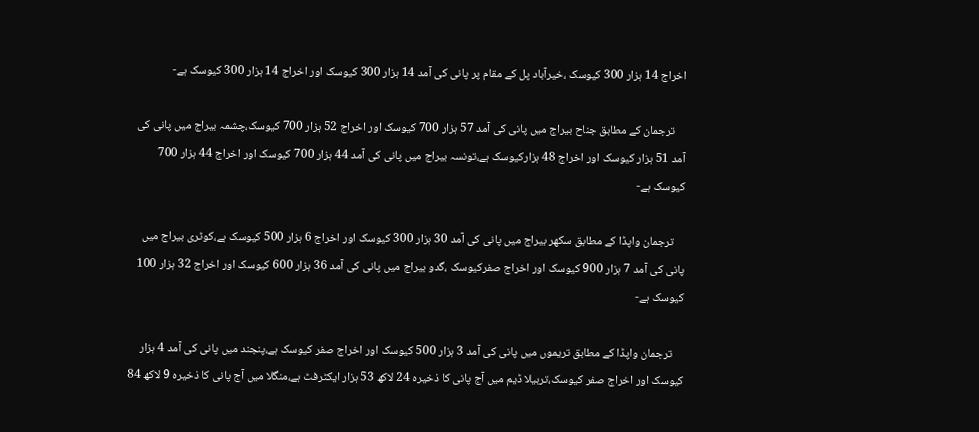اخراج 14 ہزار 300 کیوسک ،خیرآباد پل کے مقام پر پانی کی آمد 14 ہزار 300 کیوسک اور اخراج 14 ہزار 300 کیوسک ہے-

    ترجمان کے مطابق جناح بیراج میں پانی کی آمد 57 ہزار 700 کیوسک اور اخراج 52 ہزار 700 کیوسک،چشمہ بیراج میں پانی کی آمد 51 ہزار کیوسک اور اخراج 48 ہزارکیوسک ہے،تونسہ بیراج میں پانی کی آمد 44 ہزار 700 کیوسک اور اخراج 44 ہزار 700 کیوسک ہے-

    ترجمان واپڈا کے مطابق سکھر بیراج میں پانی کی آمد 30 ہزار 300 کیوسک اور اخراج 6 ہزار 500 کیوسک ہے،کوٹری بیراج میں پانی کی آمد 7 ہزار 900 کیوسک اور اخراج صفرکیوسک ،گدو بیراج میں پانی کی آمد 36 ہزار 600 کیوسک اور اخراج 32 ہزار 100 کیوسک ہے-

    ترجمان واپڈا کے مطابق تریموں میں پانی کی آمد 3 ہزار 500 کیوسک اور اخراج صفر کیوسک ہے،پنجند میں پانی کی آمد 4 ہزار کیوسک اور اخراج صفر کیوسک،تربیلا ڈیم میں آج پانی کا ذخیرہ 24 لاکھ 53 ہزار ایکٹرفٹ ہے،منگلا میں آج پانی کا ذخیرہ 9 لاکھ 84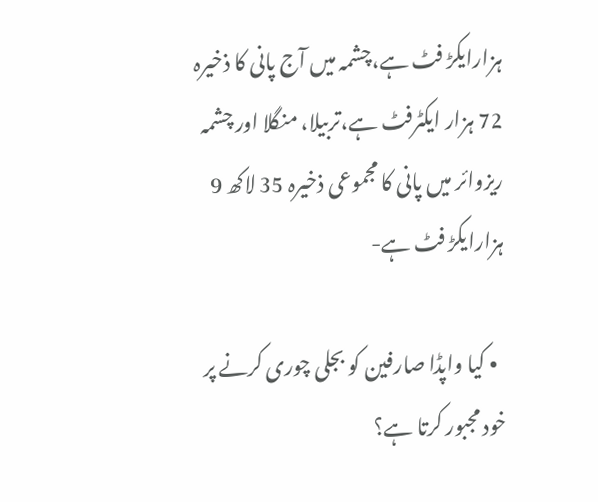ہزارایکڑ فٹ ہے،چشمہ میں آج پانی کا ذخیرہ 72 ہزار ایکٹرفٹ ہے،تربیلا، منگلا اور چشمہ ریزوائر میں پانی کا مجموعی ذخیرہ 35 لاکھ 9 ہزارایکڑ فٹ ہے-

  • کیا واپڈا صارفین کو بجلی چوری کرنے پر خود مجبور کرتا ہے؟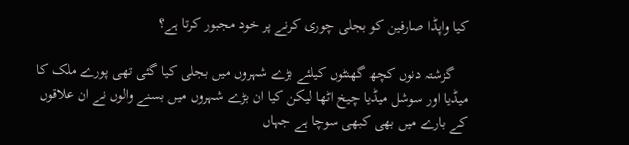کیا واپڈا صارفین کو بجلی چوری کرنے پر خود مجبور کرتا ہے؟

    گزشتہ دنوں کچھ گھنٹوں کیلئے بڑے شہروں میں بجلی کیا گئی تھی پورے ملک کا میڈیا اور سوشل میڈیا چیخ اٹھا لیکن کیا ان بڑے شہروں میں بسنے والوں نے ان علاقوں کے بارے میں بھی کبھی سوچا ہے جہاں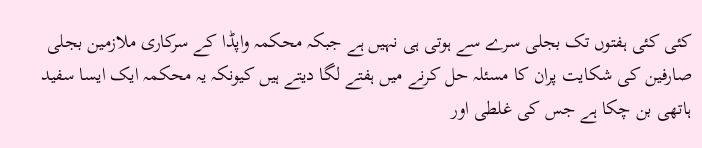کئی کئی ہفتوں تک بجلی سرے سے ہوتی ہی نہیں ہے جبکہ محکمہ واپڈا کے سرکاری ملازمین بجلی صارفین کی شکایت پران کا مسئلہ حل کرنے میں ہفتے لگا دیتے ہیں کیونکہ یہ محکمہ ایک ایسا سفید ہاتھی بن چکا ہے جس کی غلطی اور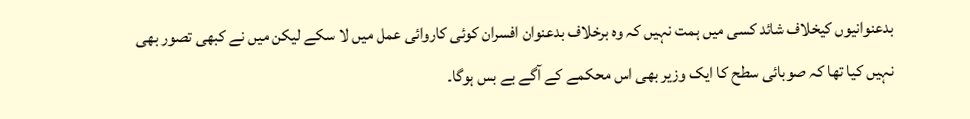بدعنوانیوں کیخلاف شائد کسی میں ہمت نہیں کہ وہ برخلاف بدعنوان افسران کوئی کاروائی عمل میں لا سکے لیکن میں نے کبھی تصور بھی نہیں کیا تھا کہ صوبائی سطح کا ایک وزیر بھی اس محکمے کے آگے بے بس ہوگا۔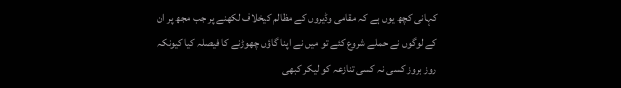کہانی کچھ یوں ہے کہ مقامی وڈیروں کے مظالم کیخلاف لکھنے پر جب مجھ پر ان کے لوگوں نے حملے شروع کئے تو میں نے اپنا گاؤں چھوڑنے کا فیصلہ کیا کیونکہ روز بروز کسی نہ کسی تنازعہ کو لیکر کبھی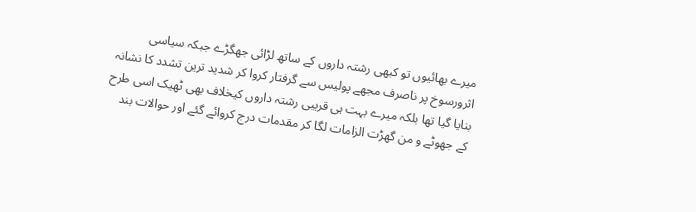میرے بھائیوں تو کبھی رشتہ داروں کے ساتھ لڑائی جھگڑے جبکہ سیاسی اثرورسوخ پر ناصرف مجھے پولیس سے گرفتار کروا کر شدید ترین تشدد کا نشانہ بنایا گیا تھا بلکہ میرے بہت ہی قریبی رشتہ داروں کیخلاف بھی ٹھیک اسی طرح کے جھوٹے و من گھڑت الزامات لگا کر مقدمات درج کروائے گئے اور حوالات بند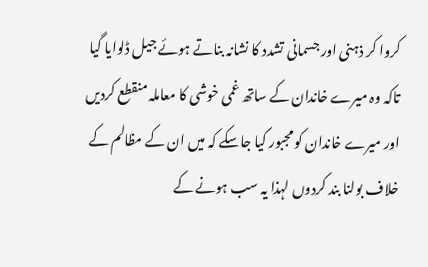کروا کر ذہنی اور جسمانی تشدد کا نشانہ بناتے ہوئے جیل ڈلوایا گیا تاکہ وہ میرے خاندان کے ساتھ غمی خوشی کا معاملہ منقطع کردیں اور میرے خاندان کو مجبور کیا جاسکے کہ میں ان کے مظالم کے خلاف بولنا بند کردوں لہذا یہ سب ہونے کے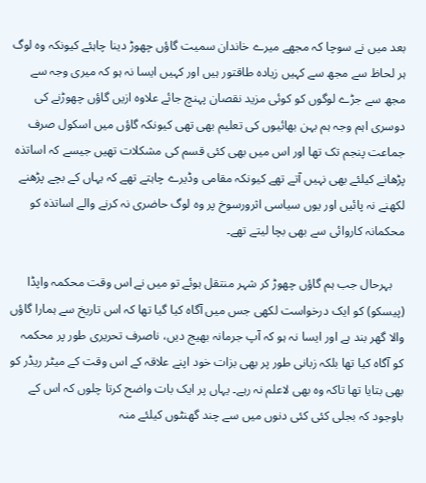بعد میں نے سوچا کہ مجھے میرے خاندان سمیت گاؤں چھوڑ دینا چاہئے کیونکہ وہ لوگ ہر لحاظ سے مجھ سے کہیں زیادہ طاقتور ہیں اور کہیں ایسا نہ ہو کہ میری وجہ سے مجھ سے جڑے لوگوں کو کوئی مزید نقصان پہنچ جائے علاوہ ازیں گاؤں چھوڑنے کی دوسری اہم وجہ ہم بہن بھائیوں کی تعلیم بھی تھی کیونکہ گاؤں میں اسکول صرف جماعت پنجم تک تھا اور اس میں بھی کئی قسم کی مشکلات تھیں جیسے کہ اساتذہ پڑھانے کیلئے بھی نہیں آتے تھے کیونکہ مقامی وڈیرے چاہتے تھے کہ یہاں کے بچے پڑھنے لکھنے نہ پائیں اور یوں سیاسی اثرورسوخ پر وہ لوگ حاضری نہ کرنے والے اساتذہ کو محکمانہ کاروائی سے بھی بچا لیتے تھے۔

    بہرحال جب ہم گاؤں چھوڑ کر شہر منتقل ہوئے تو میں نے اس وقت محکمہ واپڈا (پیسکو) کو ایک درخواست لکھی جس میں آگاہ کیا گیا تھا کہ اس تاریخ سے ہمارا گاؤں والا گھر بند ہے اور ایسا نہ ہو کہ آپ جرمانہ بھیج دیں، ناصرف تحریری طور پر محکمہ کو آگاہ کیا تھا بلکہ زبانی طور پر بھی بزات خود اپنے علاقہ کے اس وقت کے میٹر ریڈر کو بھی بتایا تھا تاکہ وہ بھی لاعلم نہ رہے۔ یہاں پر ایک بات واضح کرتا چلوں کہ اس کے باوجود کہ بجلی کئی کئی دنوں میں سے چند گھنٹوں کیلئے منہ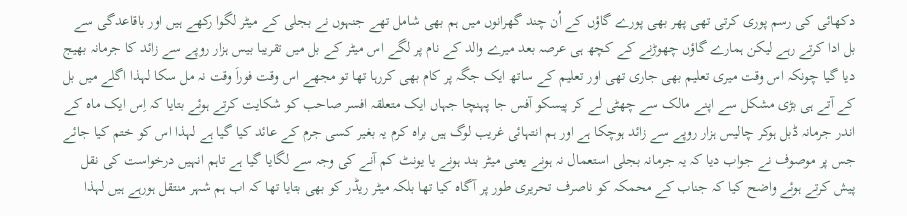دکھائی کی رسم پوری کرتی تھی پھر بھی پورے گاؤں کے اُن چند گھرانوں میں ہم بھی شامل تھے جنہوں نے بجلی کے میٹر لگوا رکھے ہیں اور باقاعدگی سے بل ادا کرتے رہے لیکن ہمارے گاؤں چھوڑنے کے کچھ ہی عرصہ بعد میرے والد کے نام پر لگے اس میٹر کے بل میں تقریبا بیس ہزار روپے سے زائد کا جرمانہ بھیج دیا گیا چونکہ اس وقت میری تعلیم بھی جاری تھی اور تعلیم کے ساتھ ایک جگہ پر کام بھی کررہا تھا تو مجھے اس وقت فوراَ وقت نہ مل سکا لہذا اگلے میں بل کے آتے ہی بڑی مشکل سے اپنے مالک سے چھٹی لے کر پیسکو آفس جا پہنچا جہاں ایک متعلقہ افسر صاحب کو شکایت کرتے ہوئے بتایا کہ اِس ایک ماہ کے اندر جرمانہ ڈبل ہوکر چالیس ہزار روپے سے زائد ہوچکا ہے اور ہم انتہائی غریب لوگ ہیں براہ کرم یہ بغیر کسی جرم کے عائد کیا گیا ہے لہذا اس کو ختم کیا جائے جس پر موصوف نے جواب دیا کہ یہ جرمانہ بجلی استعمال نہ ہونے یعنی میٹر بند ہونے یا یونٹ کم آنے کی وجہ سے لگایا گیا ہے تاہم انہیں درخواست کی نقل پیش کرتے ہوئے واضح کیا کہ جناب کے محمکہ کو ناصرف تحریری طور پر آگاہ کیا تھا بلکہ میٹر ریڈر کو بھی بتایا تھا کہ اب ہم شہر منتقل ہورہے ہیں لہذا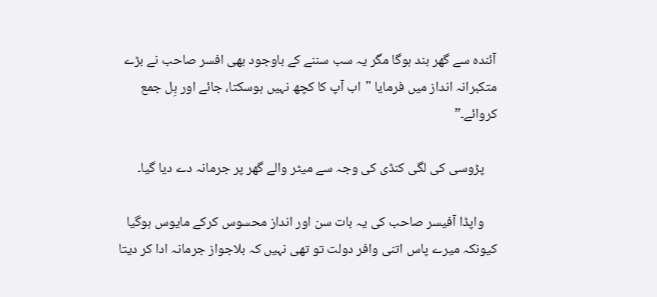آئندہ سے گھر بند ہوگا مگر یہ سب سننے کے باوجود بھی افسر صاحب نے بڑے متکبرانہ انداز میں فرمایا "اب آپ کا کچھ نہیں ہوسکتا، جائے اور بِل جمع کروائے۔”

    پڑوسی کی لگی کنڈی کی وجہ سے میٹر والے گھر پر جرمانہ دے دیا گیا۔

    واپڈا آفیسر صاحب کی یہ بات سن اور انداز محسوس کرکے مایوس ہوگیا کیونکہ میرے پاس اتنی وافر دولت تو تھی نہیں کہ بلاجواز جرمانہ ادا کر دیتا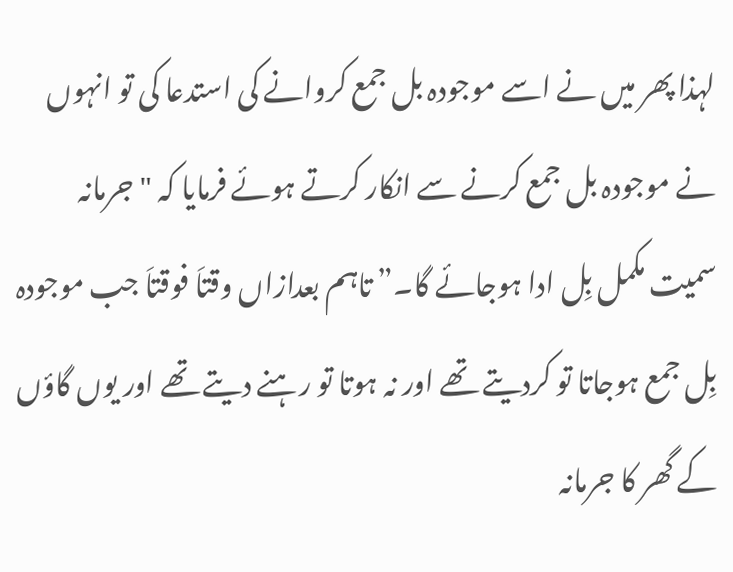لہذا پھر میں نے اسے موجودہ بل جمع کروانے کی استدعا کی تو انہوں نے موجودہ بل جمع کرنے سے انکار کرتے ہوئے فرمایا کہ "جرمانہ سمیت مکمل بِل ادا ہوجائے گا۔” تاہم بعدازاں وقتاَ فوقتاَ جب موجودہ بِل جمع ہوجاتا تو کردیتے تھے اور نہ ہوتا تو رہنے دیتے تھے اور یوں گاؤں کے گھر کا جرمانہ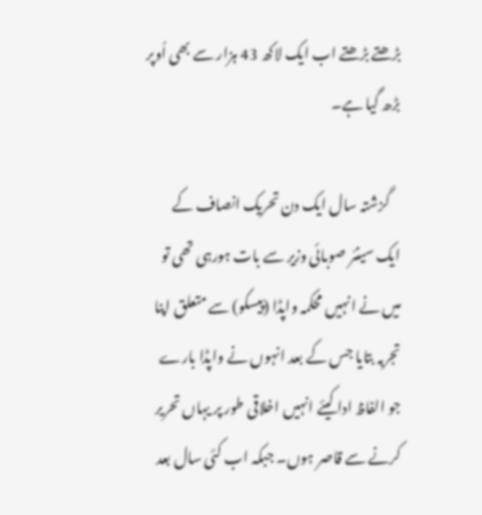بڑھتے بڑھتے اب ایک لاکھ 43 ہزار سے بھی اُوپر بڑھ گیا ہے۔

    گزشتہ سال ایک دن تحریک انصاف کے ایک سینئر صوبائی وزیر سے بات ہورہی تھی تو میں نے انہیں محکمہ واپڈا (پیسکو) سے متعلق اپنا تجربہ بتایا جس کے بعد انہوں نے واپڈا بارے جو الفاظ ادا کیئے انہیں اخلاقی طور پر یہاں تحریر کرنے سے قاصر ہوں۔ جبکہ اب کئی سال بعد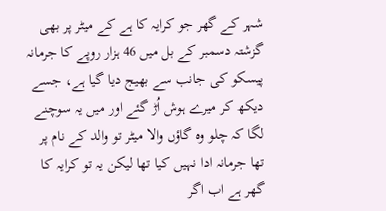شہر کے گھر جو کرایہ کا ہے کے میٹر پر بھی گزشتہ دسمبر کے بل میں 46 ہزار روپے کا جرمانہ پیسکو کی جانب سے بھیج دیا گیا ہے، جسے دیکھ کر میرے ہوش اُڑ گئے اور میں یہ سوچنے لگا کہ چلو وہ گاؤں والا میٹر تو والد کے نام پر تھا جرمانہ ادا نہیں کیا تھا لیکن یہ تو کرایہ کا گھر ہے اب اگر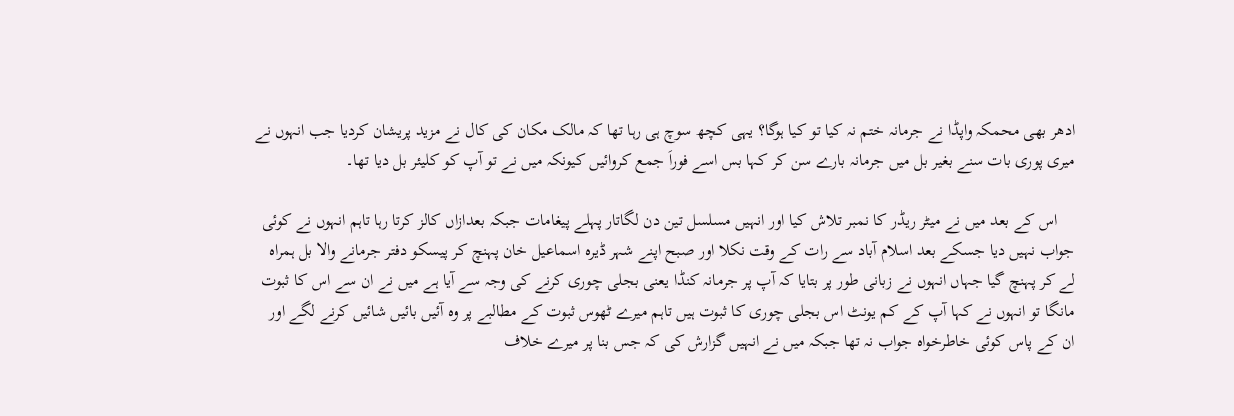ادھر بھی محمکہ واپڈا نے جرمانہ ختم نہ کیا تو کیا ہوگا؟ یہی کچھ سوچ ہی رہا تھا کہ مالک مکان کی کال نے مزید پریشان کردیا جب انہوں نے میری پوری بات سنے بغیر بل میں جرمانہ بارے سن کر کہا بس اسے فوراَ جمع کروائیں کیونکہ میں نے تو آپ کو کلیئر بل دیا تھا۔

    اس کے بعد میں نے میٹر ریڈر کا نمبر تلاش کیا اور انہیں مسلسل تین دن لگاتار پہلے پیغامات جبکہ بعدازاں کالز کرتا رہا تاہم انہوں نے کوئی جواب نہیں دیا جسکے بعد اسلام آباد سے رات کے وقت نکلا اور صبح اپنے شہر ڈیرہ اسماعیل خان پہنچ کر پیسکو دفتر جرمانے والا بل ہمراہ لے کر پہنچ گیا جہاں انہوں نے زبانی طور پر بتایا کہ آپ پر جرمانہ کنڈا یعنی بجلی چوری کرنے کی وجہ سے آیا ہے میں نے ان سے اس کا ثبوت مانگا تو انہوں نے کہا آپ کے کم یونٹ اس بجلی چوری کا ثبوت ہیں تاہم میرے ٹھوس ثبوت کے مطالبے پر وہ آئیں بائیں شائیں کرنے لگے اور ان کے پاس کوئی خاطرخواہ جواب نہ تھا جبکہ میں نے انہیں گزارش کی کہ جس بنا پر میرے خلاف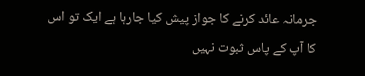جرمانہ عائد کرنے کا جواز پیش کیا جارہا ہے ایک تو اس کا آپ کے پاس ثبوت نہیں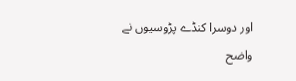اور دوسرا کنڈے پڑوسیوں نے واضح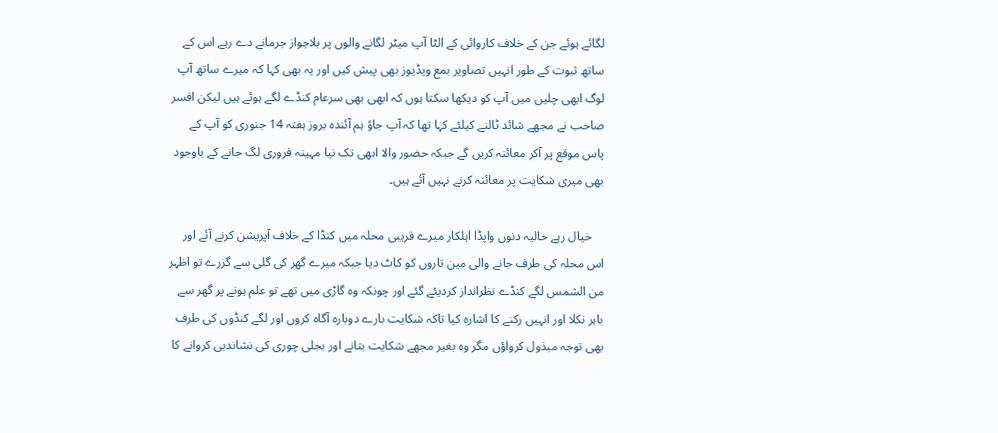لگائے ہوئے جن کے خلاف کاروائی کے الٹا آپ میٹر لگانے والوں پر بلاجواز جرمانے دے رہے اس کے ساتھ ثبوت کے طور انہیں تصاویر بمع ویڈیوز بھی پیش کیں اور یہ بھی کہا کہ میرے ساتھ آپ لوگ ابھی چلیں میں آپ کو دیکھا سکتا ہوں کہ ابھی بھی سرعام کنڈے لگے ہوئے ہیں لیکن افسر صاحب نے مجھے شائد ٹالنے کیلئے کہا تھا کہ آپ جاؤ ہم آئندہ بروز ہفتہ 14 جنوری کو آپ کے پاس موقع پر آکر معائنہ کریں گے جبکہ حضور والا ابھی تک نیا مہینہ فروری لگ جانے کے باوجود بھی میری شکایت پر معائنہ کرنے نہیں آئے ہیں۔

    خیال رہے حالیہ دنوں واپڈا اہلکار میرے قریبی محلہ میں کنڈا کے خلاف آپریشن کرنے آئے اور اس محلہ کی طرف جانے والی مین تاروں کو کاٹ دیا جبکہ میرے گھر کی گلی سے گزرے تو اظہر من الشمس لگے کنڈے نظرانداز کردیئے گئے اور چونکہ وہ گاڑی میں تھے تو علم ہونے پر گھر سے باہر نکلا اور انہیں رکنے کا اشارہ کیا تاکہ شکایت بارے دوبارہ آگاہ کروں اور لگے کنڈوں کی طرف بھی توجہ مبذول کرواؤں مگر وہ بغیر مجھے شکایت بتانے اور بجلی چوری کی نشاندہی کروانے کا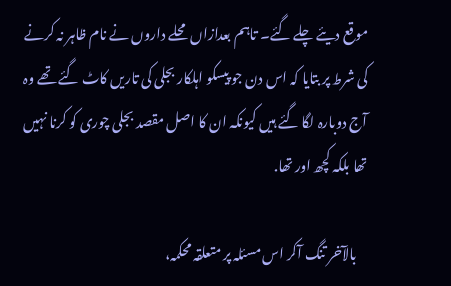موقع دیئے چلے گئے۔ تاہم بعدازاں محلے داروں نے نام ظاہر نہ کرنے کی شرط پر بتایا کہ اس دن جو پیسکو اہلکار بجلی کی تاریں کاٹ گئے تھے وہ آج دوبارہ لگا گئے ہیں کیونکہ ان کا اصل مقصد بجلی چوری کو کرنا نہیں تھا بلکہ کچھ اور تھا.

    بالآخر تنگ آکر اس مسئلہ پر متعلقہ محکمہ،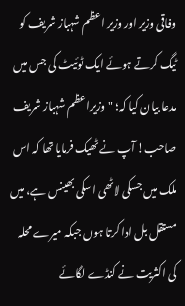وفاقی وزیر اور وزیر اعظم شہباز شریف کو ٹیگ کرتے ہوئے ایک ٹوئیٹ کی جس میں مدعا بیان کیا کہ؛ "وزیراعظم شہباز شریف صاحب! آپ نے ٹھیک فرمایا تھا کہ اس ملک میں جسکی لاٹھی اسکی بھینس ہے، میں مستقل بل ادا کرتا ہوں جبکہ میرے محلہ کی اکثریت نے کنڈے لگائے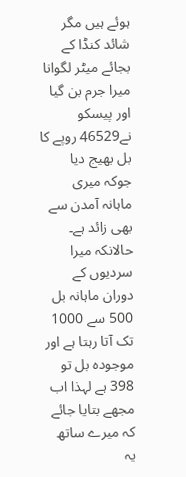ہوئے ہیں مگر شائد کنڈا کے بجائے میٹر لگوانا میرا جرم بن گیا اور پیسکو نے46529 روپے کا بل بھیج دیا جوکہ میری ماہانہ آمدن سے بھی زائد ہے۔ حالانکہ میرا سردیوں کے دوران ماہانہ بل 500 سے 1000 تک آتا رہتا ہے اور موجودہ بل تو 398 ہے لہذا اب مجھے بتایا جائے کہ میرے ساتھ یہ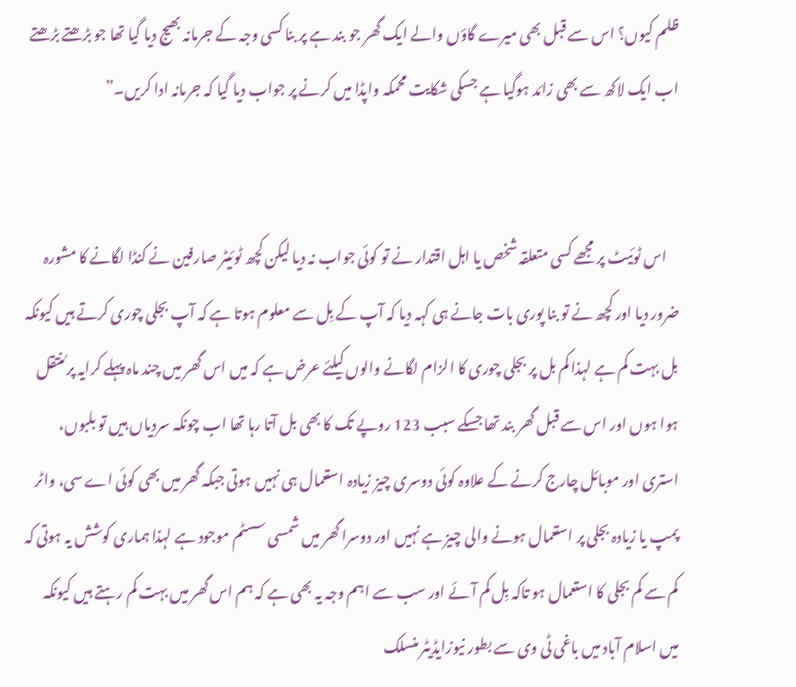ظلم کیوں؟ اس سے قبل بھی میرے گاؤں والے ایک گھر جو بند ہے پر بنا کسی وجہ کے جرمانہ بھیج دیا گیا تھا جو بڑھتے بڑھتے اب ایک لاکھ سے بھی زائد ہوگیا ہے جسکی شکایت محمکہ واپڈا میں کرنے پر جواب دیا گیا کہ جرمانہ ادا کریں۔”


    اس ٹوئیٹ پر مجھے کسی متعلقہ شخص یا اہل اقتدار نے تو کوئی جواب نہ دیا لیکن کچھ ٹوئیٹر صارفین نے کنڈا لگانے کا مشورہ ضرور دیا اور کچھ نے تو بنا پوری بات جانے ہی کہہ دیا کہ آپ کے بِل سے معلوم ہوتا ہے کہ آپ بجلی چوری کرتے ہیں کیونکہ بل بہت کم ہے لہذا کم بل پر بجلی چوری کا الزام لگانے والوں کیلئے عرض ہے کہ میں اس گھر میں چند ماہ پہلے کرایہ پر مُنتقل ہوا ہوں اور اس سے قبل گھر بند تھا جسکے سبب 123 روپے تک کا بھی بل آتا رہا تھا اب چونکہ سردیاں ہیں تو بلبوں، استری اور موبائل چارج کرنے کے علاوہ کوئی دوسری چیز زیادہ استعمال ہی نہیں ہوتی جبکہ گھر میں بھی کوئی اے سی، واٹر پمپ یا زیادہ بجلی پر استعمال ہونے والی چیز ہے نہیں اور دوسرا گھر میں شمسی سسٹم موجود ہے لہذا ہماری کوشش یہ ہوتی کہ کم سے کم بجلی کا استعمال ہو تاکہ بِل کم آئے اور سب سے اہم وجہ یہ بھی ہے کہ ہم اس گھر میں بہت کم رہتے ہیں کیونکہ میں اسلام آباد میں باغی ٹی وی سے بطور نیوزایڈیٹر منسلک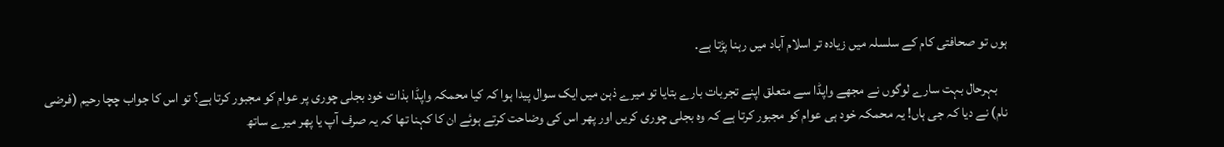ہوں تو صحافتی کام کے سلسلہ میں زیادہ تر اسلام آباد میں رہنا پڑتا ہے.

    بہرحال بہت سارے لوگوں نے مجھے واپڈا سے متعلق اپنے تجربات بارے بتایا تو میرے ذہن میں ایک سوال پیدا ہوا کہ کیا محمکہ واپڈا بذات خود بجلی چوری پر عوام کو مجبور کرتا ہے؟ تو اس کا جواب چچا رحیم (فرضی نام) نے دیا کہ جی ہاں! یہ محمکہ خود ہی عوام کو مجبور کرتا ہے کہ وہ بجلی چوری کریں اور پھر اس کی وضاحت کرتے ہوئے ان کا کہنا تھا کہ یہ صرف آپ یا پھر میرے ساتھ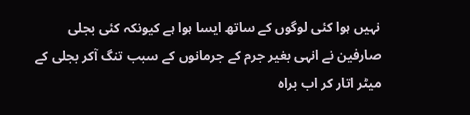نہیں ہوا کئی لوگوں کے ساتھ ایسا ہوا ہے کیونکہ کئی بجلی صارفین نے انہی بغیر جرم کے جرمانوں کے سبب تنگ آکر بجلی کے میٹر اتار کر اب براہ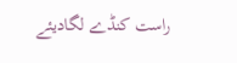راست کنڈے لگادیئے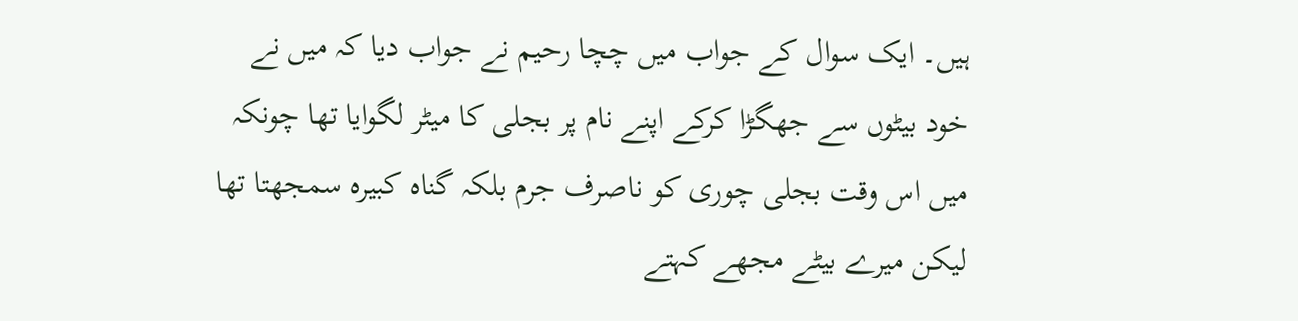ہیں۔ ایک سوال کے جواب میں چچا رحیم نے جواب دیا کہ میں نے خود بیٹوں سے جھگڑا کرکے اپنے نام پر بجلی کا میٹر لگوایا تھا چونکہ میں اس وقت بجلی چوری کو ناصرف جرم بلکہ گناہ کبیرہ سمجھتا تھا لیکن میرے بیٹے مجھے کہتے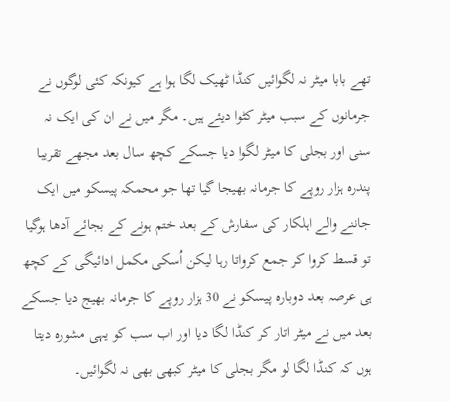تھے بابا میٹر نہ لگوائیں کنڈا ٹھیک لگا ہوا ہے کیونکہ کئی لوگوں نے جرمانوں کے سبب میٹر کٹوا دیئے ہیں۔ مگر میں نے ان کی ایک نہ سنی اور بجلی کا میٹر لگوا دیا جسکے کچھ سال بعد مجھے تقریبا پندرہ ہزار روپے کا جرمانہ بھیجا گیا تھا جو محمکہ پیسکو میں ایک جاننے والے اہلکار کی سفارش کے بعد ختم ہونے کے بجائے آدھا ہوگیا تو قسط کروا کر جمع کرواتا رہا لیکن اُسکی مکمل ادائیگی کے کچھ ہی عرصہ بعد دوبارہ پیسکو نے 30 ہزار روپے کا جرمانہ بھیج دیا جسکے بعد میں نے میٹر اتار کر کنڈا لگا دیا اور اب سب کو یہی مشورہ دیتا ہوں کہ کنڈا لگا لو مگر بجلی کا میٹر کبھی بھی نہ لگوائیں۔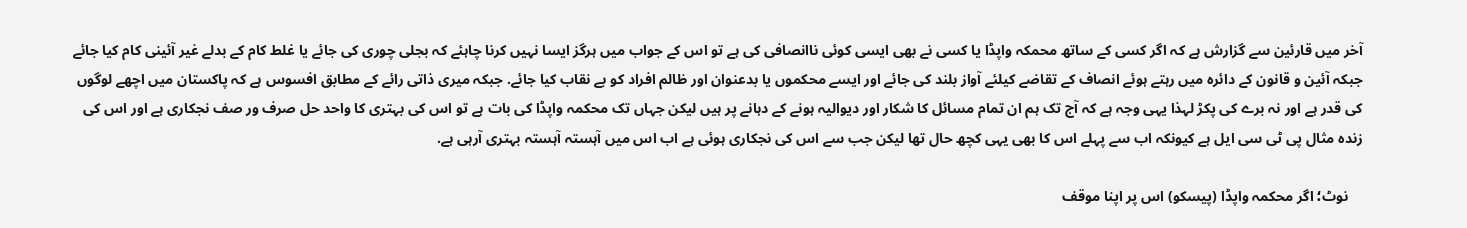آخر میں قارئین سے گزارش ہے کہ اگر کسی کے ساتھ محمکہ واپڈا یا کسی نے بھی ایسی کوئی ناانصافی کی ہے تو اس کے جواب میں ہرگز ایسا نہیں کرنا چاہئے کہ بجلی چوری کی جائے یا غلط کام کے بدلے غیر آئینی کام کیا جائے جبکہ آئین و قانون کے دائرہ میں رہتے ہوئے انصاف کے تقاضے کیلئے آواز بلند کی جائے اور ایسے محکموں یا بدعنوان اور ظالم افراد کو بے نقاب کیا جائے. جبکہ میری ذاتی رائے کے مطابق افسوس ہے کہ پاکستان میں اچھے لوگوں کی قدر ہے اور نہ برے کی پکڑ لہذا یہی وجہ ہے کہ آج تک ہم ان تمام مسائل کا شکار اور دیوالیہ ہونے کے دہانے پر ہیں لیکن جہاں تک محکمہ واپڈا کی بات ہے تو اس کی بہتری کا واحد حل صرف ور صف نجکاری ہے اور اس کی زندہ مثال پی ٹی سی ایل ہے کیونکہ اب سے پہلے اس کا بھی یہی کچھ حال تھا لیکن جب سے اس کی نجکاری ہوئی ہے اب اس میں آہستہ آہستہ بہتری آرہی ہے.

    نوٹ؛ اگر محکمہ واپڈا (پیسکو) اس پر اپنا موقف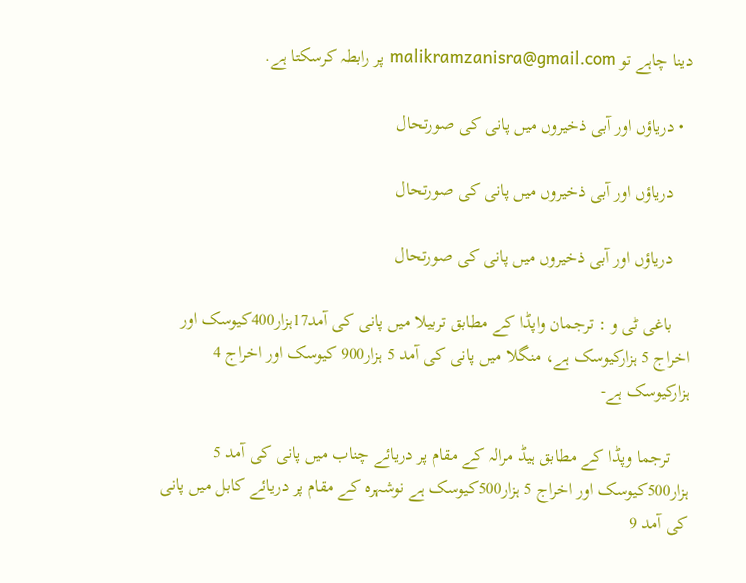دینا چاہے تو malikramzanisra@gmail.com پر رابطہ کرسکتا ہے.

  • دریاؤں اور آبی ذخیروں میں پانی کی صورتحال

    دریاؤں اور آبی ذخیروں میں پانی کی صورتحال

    دریاؤں اور آبی ذخیروں میں پانی کی صورتحال

    باغی ٹی و : ترجمان واپڈا کے مطابق تربیلا میں پانی کی آمد17ہزار400کیوسک اور اخراج 5 ہزارکیوسک ہے، منگلا میں پانی کی آمد 5 ہزار900 کیوسک اور اخراج 4 ہزارکیوسک ہے-

    ترجما وپڈا کے مطابق ہیڈ مرالہ کے مقام پر دریائے چناب میں پانی کی آمد 5 ہزار500کیوسک اور اخراج 5 ہزار500کیوسک ہے نوشہرہ کے مقام پر دریائے کابل میں پانی کی آمد 9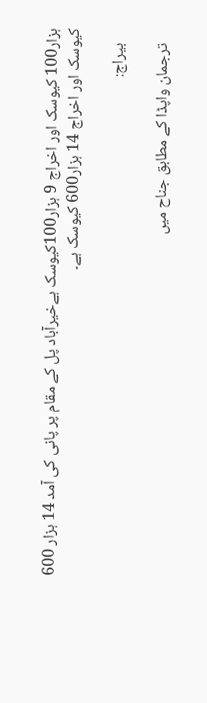ہزار100 کیوسک اور اخراج 9 ہزار100کیوسک ہےخیرآباد پل کے مقام پر پانی کی آمد 14 ہزار 600 کیوسک اور اخراج 14 ہزار600 کیوسک ہے۔

    بیراج:

    ترجمان واپڈا کے مطابق جناح میں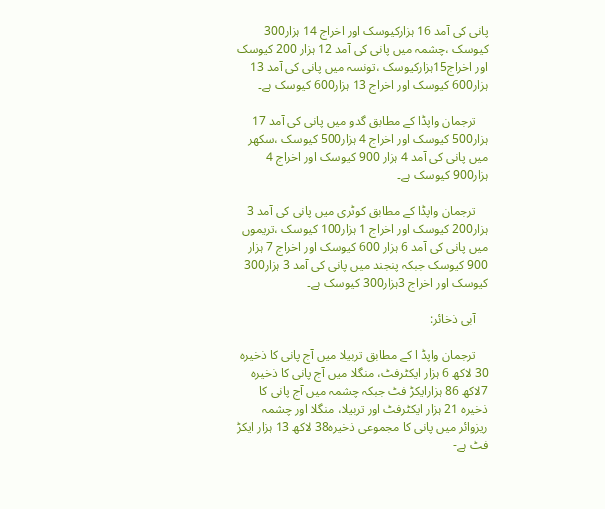پانی کی آمد 16 ہزارکیوسک اور اخراج 14 ہزار300 کیوسک ،چشمہ میں پانی کی آمد 12 ہزار 200 کیوسک اور اخراج15ہزارکیوسک ،تونسہ میں پانی کی آمد 13 ہزار600 کیوسک اور اخراج 13 ہزار600 کیوسک ہے۔

    ترجمان واپڈا کے مطابق گدو میں پانی کی آمد 17 ہزار500 کیوسک اور اخراج 4 ہزار500 کیوسک ،سکھر میں پانی کی آمد 4 ہزار 900 کیوسک اور اخراج 4 ہزار900 کیوسک ہے۔

    ترجمان واپڈا کے مطابق کوٹری میں پانی کی آمد 3 ہزار200 کیوسک اور اخراج 1 ہزار100 کیوسک ،تریموں میں پانی کی آمد 6 ہزار 600 کیوسک اور اخراج 7 ہزار 900 کیوسک جبکہ پنجند میں پانی کی آمد 3 ہزار300 کیوسک اور اخراج 3ہزار300 کیوسک ہے۔

    آبی ذخائر:

    ترجمان واپڈ ا کے مطابق تربیلا میں آج پانی کا ذخیرہ 30 لاکھ 6 ہزار ایکٹرفٹ، منگلا میں آج پانی کا ذخیرہ 7لاکھ 86 ہزارایکڑ فٹ جبکہ چشمہ میں آج پانی کا ذخیرہ 21 ہزار ایکٹرفٹ اور تربیلا، منگلا اور چشمہ ریزوائر میں پانی کا مجموعی ذخیرہ38 لاکھ 13 ہزار ایکڑ فٹ ہے-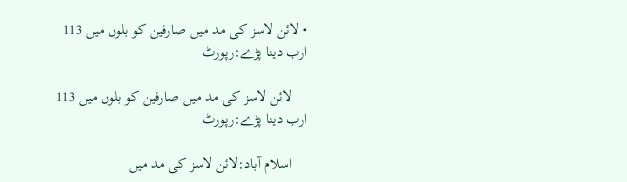• لائن لاسز کی مد میں صارفین کو بلوں میں 113 ارب دینا پڑے:رپورٹ

    لائن لاسز کی مد میں صارفین کو بلوں میں 113 ارب دینا پڑے:رپورٹ

    اسلام آباد:لائن لاسز کی مد میں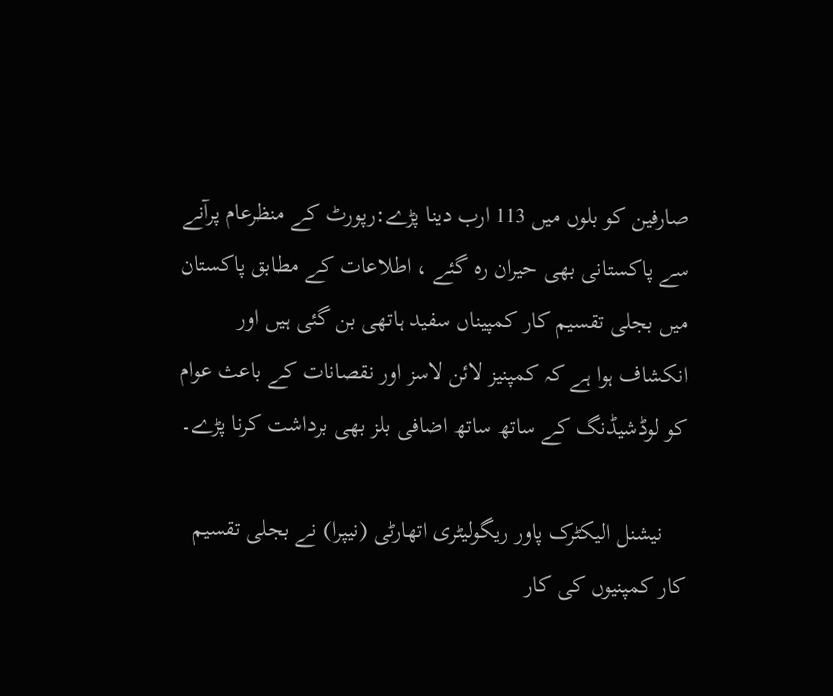صارفین کو بلوں میں 113 ارب دینا پڑے:رپورٹ کے منظرعام پرآنے سے پاکستانی بھی حیران رہ گئے ، اطلاعات کے مطابق پاکستان میں بجلی تقسیم کار کمپیناں سفید ہاتھی بن گئی ہیں اور انکشاف ہوا ہے کہ کمپنیز لائن لاسز اور نقصانات کے باعث عوام کو لوڈشیڈنگ کے ساتھ ساتھ اضافی بلز بھی برداشت کرنا پڑے۔

    نیشنل الیکٹرک پاور ریگولیٹری اتھارٹی (نیپرا) نے بجلی تقسیم کار کمپنیوں کی کار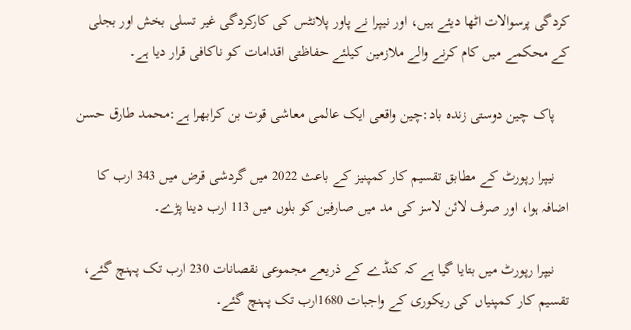کردگی پرسوالات اٹھا دیئے ہیں، اور نیپرا نے پاور پلانٹس کی کارکردگی غیر تسلی بخش اور بجلی کے محکمے میں کام کرنے والے ملازمین کیلئے حفاظتی اقدامات کو ناکافی قرار دیا ہے۔

    پاک چین دوستی زندہ باد:چین واقعی ایک عالمی معاشی قوت بن کرابھرا ہے:محمد طارق حسن

    نیپرا رپورٹ کے مطابق تقسیم کار کمپنیز کے باعث 2022 میں گردشی قرض میں 343 ارب کا اضافہ ہوا، اور صرف لائن لاسز کی مد میں صارفین کو بلوں میں 113 ارب دینا پڑے۔

    نیپرا رپورٹ میں بتایا گیا ہے کہ کنڈے کے ذریعے مجموعی نقصانات 230 ارب تک پہنچ گئے، تقسیم کار کمپنیاں کی ریکوری کے واجبات 1680ارب تک پہنچ گئے۔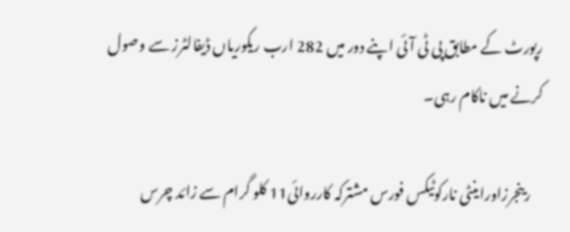رپورٹ کے مطابق پی ٹی آئی اپنے دور میں 282 ارب ریکوریاں ڈیفالٹرز سے وصول کرنے میں ناکام رہی۔

    رینجرزاوراینٹی نارکوٹیکس فورس مشترکہ کارروائی11 کلو گرام سے زائد چرس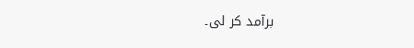برآمد کر لی۔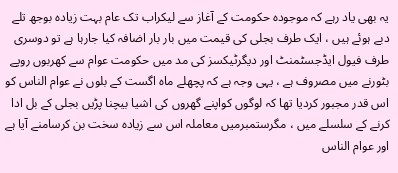یہ بھی یاد رہے کہ موجودہ حکومت کے آغاز سے لیکراب تک عام بہت زیادہ بوجھ تلے دبے ہوئے ہیں ، ایک طرف بجلی کی قیمت میں بار بار اضافہ کیا جارہا ہے تو دوسری طرف فیول ایڈجسٹمنٹ اور دیگرٹیکسز کی مد میں حکومت عوام سے کھربوں روپے بٹورنے میں مصروف ہے ، یہی وجہ ہے کہ پچھلے ماہ اگست کے بلوں نے عوام الناس کو اس قدر مجبور کردیا تھا کہ لوگوں کواپنے گھروں کی اشیا بیچنا پڑیں بجلی کے بل ادا کرنے کے سلسلے میں ، مگرستمبرمیں معاملہ اس سے زیادہ سخت بن کرسامنے آیا ہے اور عوام الناس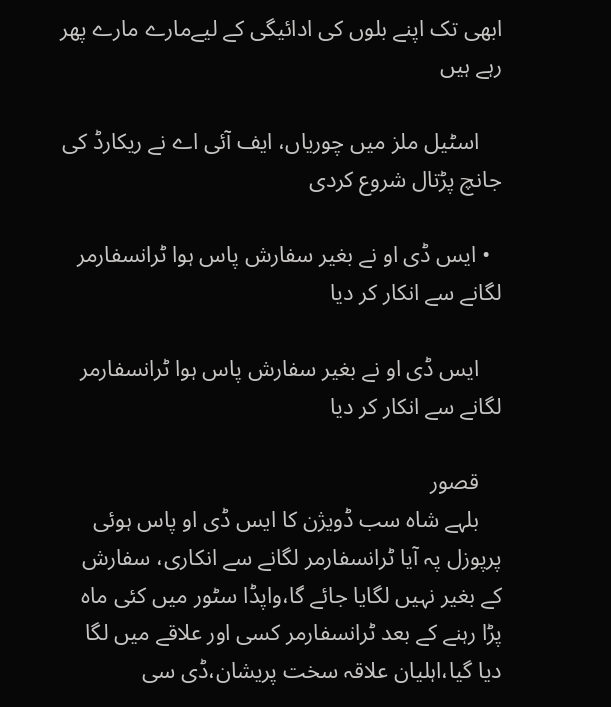ابھی تک اپنے بلوں کی ادائیگی کے لیےمارے مارے پھر رہے ہیں‌

    اسٹیل ملز میں چوریاں، ایف آئی اے نے ریکارڈ کی جانچ پڑتال شروع کردی

  • ایس ڈی او نے بغیر سفارش پاس ہوا ٹرانسفارمر لگانے سے انکار کر دیا

    ایس ڈی او نے بغیر سفارش پاس ہوا ٹرانسفارمر لگانے سے انکار کر دیا

    قصور
    بلہے شاہ سب ڈویژن کا ایس ڈی او پاس ہوئی پرپوزل پہ آیا ٹرانسفارمر لگانے سے انکاری، سفارش کے بغیر نہیں لگایا جائے گا،واپڈا سٹور میں کئی ماہ پڑا رہنے کے بعد ٹرانسفارمر کسی اور علاقے میں لگا دیا گیا،اہلیان علاقہ سخت پریشان،ڈی سی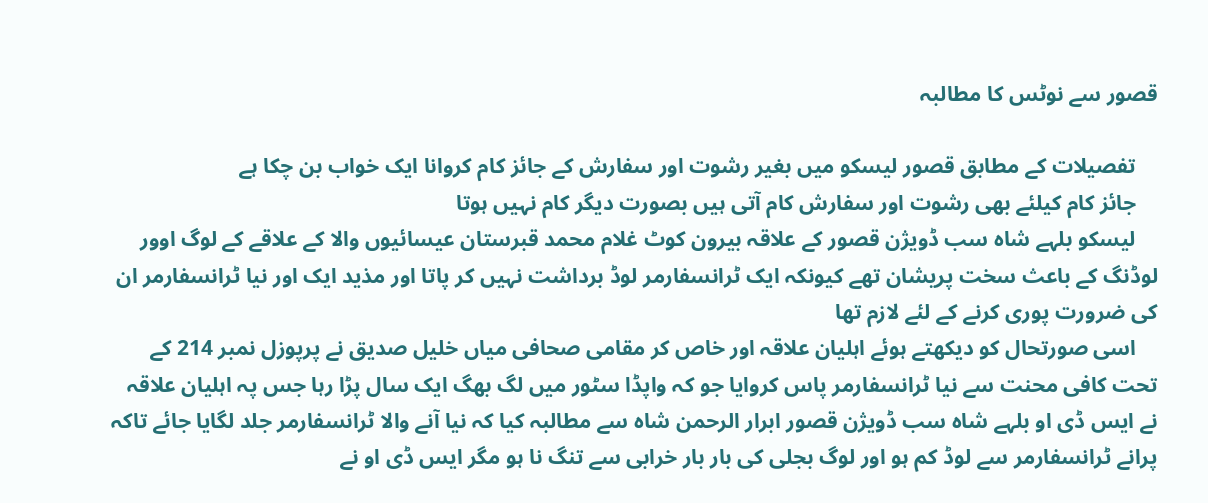قصور سے نوٹس کا مطالبہ

    تفصیلات کے مطابق قصور لیسکو میں بغیر رشوت اور سفارش کے جائز کام کروانا ایک خواب بن چکا ہے
    جائز کام کیلئے بھی رشوت اور سفارش کام آتی ہیں بصورت دیگر کام نہیں ہوتا
    لیسکو بلہے شاہ سب ڈویژن قصور کے علاقہ بیرون کوٹ غلام محمد قبرستان عیسائیوں والا کے علاقے کے لوگ اوور لوڈنگ کے باعث سخت پریشان تھے کیونکہ ایک ٹرانسفارمر لوڈ برداشت نہیں کر پاتا اور مذید ایک اور نیا ٹرانسفارمر ان کی ضرورت پوری کرنے کے لئے لازم تھا
    اسی صورتحال کو دیکھتے ہوئے اہلیان علاقہ اور خاص کر مقامی صحافی میاں خلیل صدیق نے پرپوزل نمبر 214 کے تحت کافی محنت سے نیا ٹرانسفارمر پاس کروایا جو کہ واپڈا سٹور میں لگ بھگ ایک سال پڑا رہا جس پہ اہلیان علاقہ نے ایس ڈی او بلہے شاہ سب ڈویژن قصور ابرار الرحمن شاہ سے مطالبہ کیا کہ نیا آنے والا ٹرانسفارمر جلد لگایا جائے تاکہ پرانے ٹرانسفارمر سے لوڈ کم ہو اور لوگ بجلی کی بار بار خرابی سے تنگ نا ہو مگر ایس ڈی او نے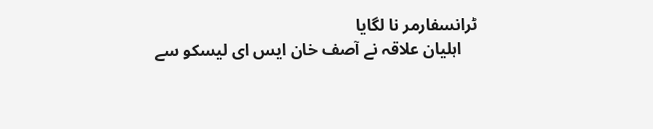ٹرانسفارمر نا لگایا
    اہلیان علاقہ نے آصف خان ایس ای لیسکو سے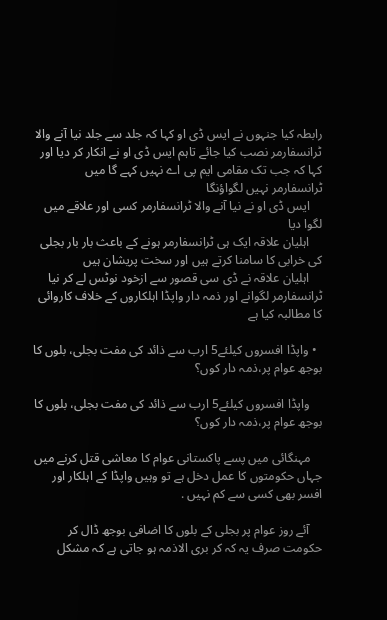رابطہ کیا جنہوں نے ایس ڈی او کہا کہ جلد سے جلد نیا آنے والا ٹرانسفارمر نصب کیا جائے تاہم ایس ڈی او نے انکار کر دیا اور کہا کہ جب تک مقامی ایم پی اے نہیں کہے گا میں ٹرانسفارمر نہیں لگواؤنگا
    ایس ڈی او نے نیا آنے والا ٹرانسفارمر کسی اور علاقے میں لگوا دیا
    اہلیان علاقہ ایک ہی ٹرانسفارمر ہونے کے باعث بار بار بجلی کی خرابی کا سامنا کرتے ہیں اور سخت پریشان ہیں
    اہلیان علاقہ نے ڈی سی قصور سے ازخود نوٹس لے کر نیا ٹرانسفارمر لگوانے اور ذمہ دار واپڈا اہلکاروں کے خلاف کاروائی کا مطالبہ کیا ہے

  • واپڈا افسروں کیلئے5 ارب سے ذائد کی مفت بجلی، بلوں کا بوجھ عوام پر،ذمہ دار کوں؟

    واپڈا افسروں کیلئے5 ارب سے ذائد کی مفت بجلی، بلوں کا بوجھ عوام پر،ذمہ دار کوں؟

    مہنگائی میں پسے پاکستانی عوام کا معاشی قتل کرنے میں جہاں حکومتوں کا عمل دخل ہے تو وہیں واپڈا کے اہلکار اور افسر بھی کسی سے کم نہیں .

    آئے روز عوام پر بجلی کے بلوں کا اضافی بوجھ ڈال کر حکومت صرف یہ کہ کر بری الاذمہ ہو جاتی ہے کہ مشکل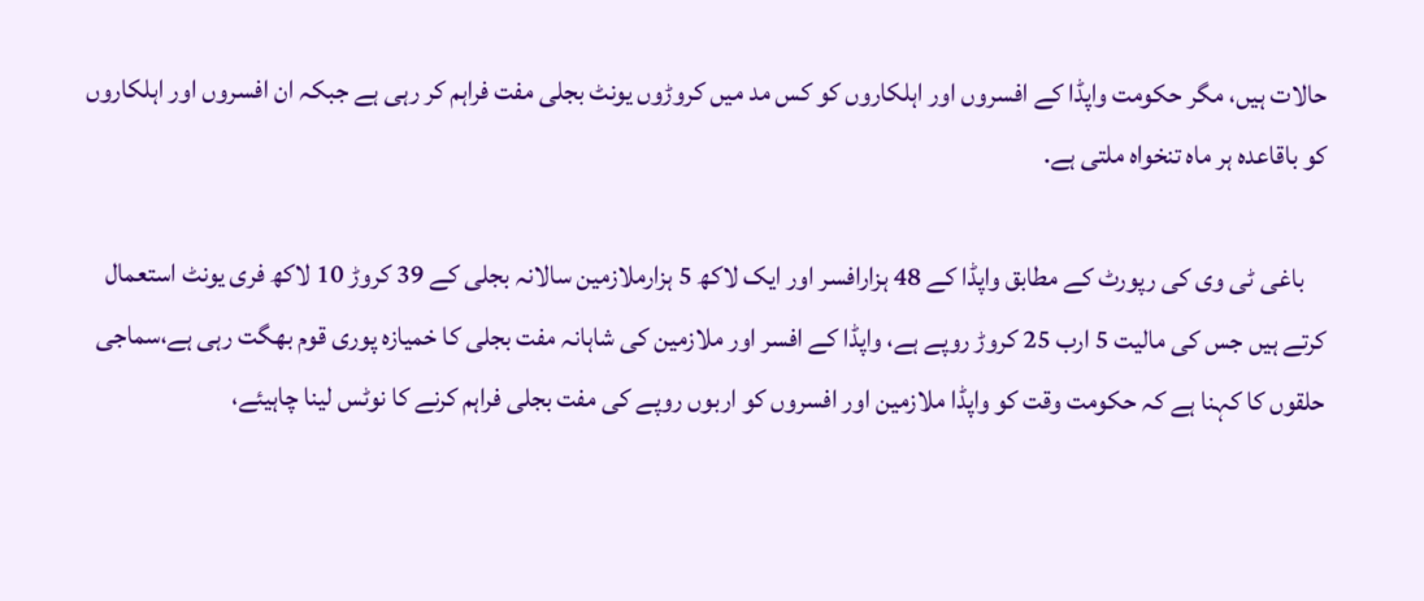حالات ہیں، مگر حکومت واپڈا کے افسروں اور اہلکاروں کو کس مد میں کروڑوں یونٹ بجلی مفت فراہم کر رہی ہے جبکہ ان افسروں اور اہلکاروں کو باقاعدہ ہر ماہ تنخواہ ملتی ہے.

    باغی ٹی وی کی رپورٹ کے مطابق واپڈا کے 48 ہزارافسر اور ایک لاکھ 5 ہزارملازمین سالانہ بجلی کے 39 کروڑ 10 لاکھ فری یونٹ استعمال کرتے ہیں جس کی مالیت 5 ارب 25 کروڑ روپے ہے، واپڈا کے افسر اور ملازمین کی شاہانہ مفت بجلی کا خمیازہ پوری قوم بھگت رہی ہے،سماجی حلقوں کا کہنا ہے کہ حکومت وقت کو واپڈا ملازمین اور افسروں کو اربوں روپے کی مفت بجلی فراہم کرنے کا نوٹس لینا چاہیئے،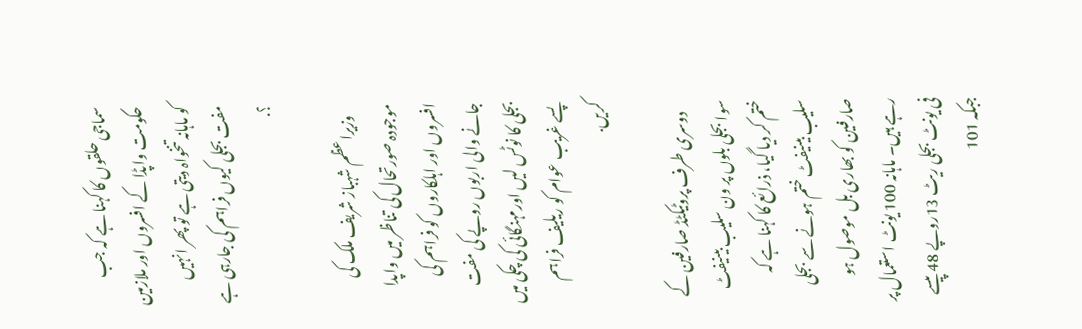سماجی حلقوں کا کہنا ہے کہ جب حکومت واپڈا کے افسروں اور ملازمین کو ماہانہ تنخواہ دیتی ہے تو پھر انہیں مفت بجلی کیوں فراہم کی جارہی ہے ؟.

    وزیراعظم شہباز شریف ملک کی موجودہ صورتحال کی تناظر میں واپدا افسروں اور اہلکاروں کو فراہم کی جانے والی اربوں روپے کی مفت بجلی کا نوٹس لیں اورمہنگائی کی چکی میں پسے غریب عوام کو ریلیف فراہم کریں.

    دوسری طرف پروٹیکٹڈ صارفین کے سوا بجلی بلوں پر ون سلیب بینیفٹ ختم کر دیا گیا، ذرائع کا کہنا ہے کہ سلیب بینیفٹ ختم ہونے سے بجلی صارفین کو بھاری بل موصول ہو رہے ہیں۔ ماہانہ 100 یونٹ استعمال پر فی یونٹ بجلی ریٹ 13روپے 48 پیسے جبکہ 101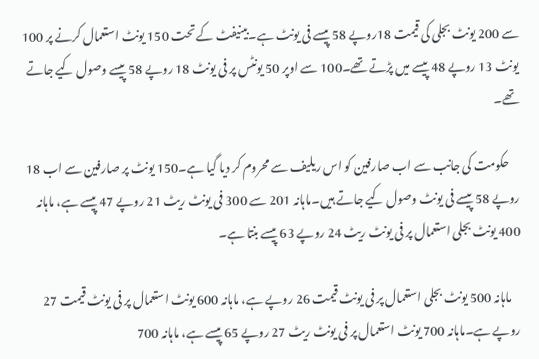سے 200 یونٹ بجلی کی قیمت 18روپے 58 پیسے فی یونٹ ہے۔بینیفٹ کے تحت 150 یونٹ استعمال کرنے پر 100 یونٹ 13 روپے 48 پیسے میں پڑتے تھے۔100 سے اوپر 50 یونٹس پر فی یونٹ 18 روپے 58 پیسے وصول کیے جاتے تھے۔

    حکومت کی جانب سے اب صارفین کو اس ریلیف سے محروم کر دیا گیا ہے۔150 یونٹ پر صارفین سے اب 18 روپے 58 پیسے فی یونٹ وصول کیے جاتے ہیں۔ماہانہ 201 سے 300 فی یونٹ ریٹ 21 روپے 47 پیسے ہے، ماہانہ 400 یونٹ بجلی استعمال پر فی یونٹ ریٹ 24 روپے 63 پیسے بنتا ہے۔

    ماہانہ 500 یونٹ بجلی استعمال پر فی یونٹ قیمت 26 روپے ہے، ماہانہ 600 یونٹ استعمال پر فی یونٹ قیمت 27 روپے ہے۔ماہانہ 700 یونٹ استعمال پر فی یونٹ ریٹ 27 روپے 65 پیسے ہے، ماہانہ 700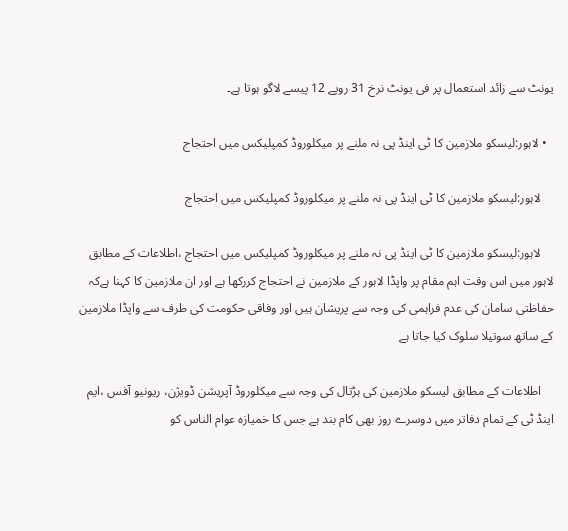یونٹ سے زائد استعمال پر فی یونٹ نرخ 31 روپے 12 پیسے لاگو ہوتا ہے۔

  • لاہور:لیسکو ملازمین کا ٹی اینڈ پی نہ ملنے پر میکلوروڈ کمپلیکس میں احتجاج

    لاہور:لیسکو ملازمین کا ٹی اینڈ پی نہ ملنے پر میکلوروڈ کمپلیکس میں احتجاج

    لاہور:لیسکو ملازمین کا ٹی اینڈ پی نہ ملنے پر میکلوروڈ کمپلیکس میں احتجاج ،اطلاعات کے مطابق لاہور میں اس وقت اہم مقام پر واپڈا لاہور کے ملازمین نے احتجاج کررکھا ہے اور ان ملازمین کا کہنا ہےکہ حفاظتی سامان کی عدم فراہمی کی وجہ سے پریشان ہیں اور وفاقی حکومت کی طرف سے واپڈا ملازمین کے ساتھ سوتیلا سلوک کیا جاتا ہے

    اطلاعات کے مطابق لیسکو ملازمین کی ہڑتال کی وجہ سے میکلوروڈ آپریشن ڈویژن، ریونیو آفس ،ایم اینڈ ٹی کے تمام دفاتر میں دوسرے روز بھی کام بند ہے جس کا خمیازہ عوام الناس کو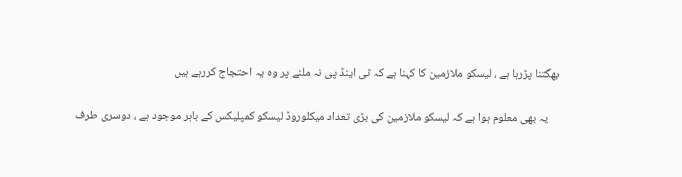بھگتنا پڑرہا ہے ، لیسکو ملازمین کا کہنا ہے کہ ٹی اینڈ پی نہ ملنے پر وہ یہ احتجاج کررہے ہیں

    یہ بھی معلوم ہوا ہے کہ لیسکو ملازمین کی بڑی تعداد میکلوروڈ لیسکو کمپلیکس کے باہر موجود ہے ، دوسری طرف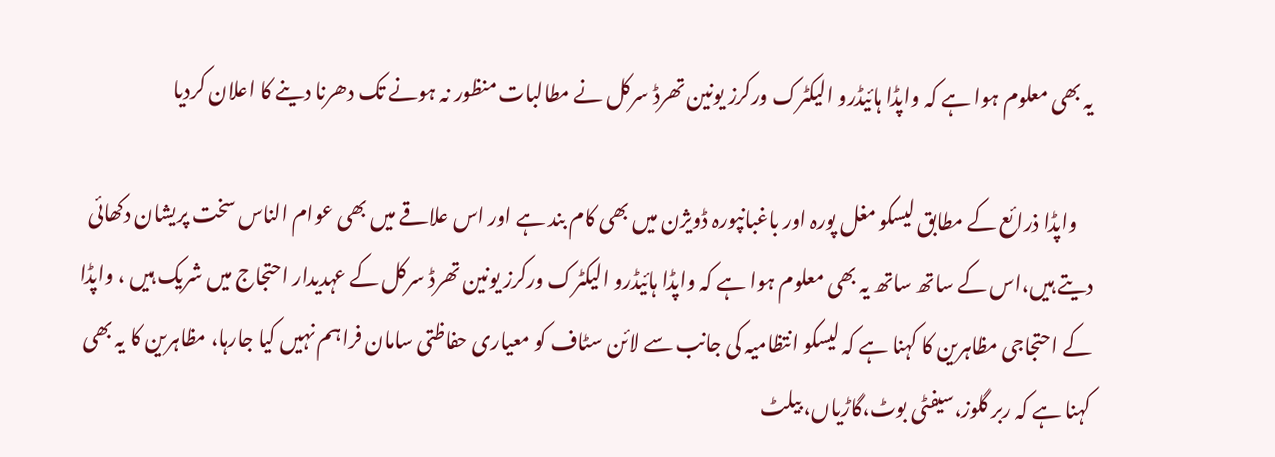یہ بھی معلوم ہوا ہے کہ واپڈا ہائیڈرو الیکٹرک ورکرز یونین تھرڈ سرکل نے مطالبات منظور نہ ہونے تک دھرنا دینے کا اعلان کردیا

    واپڈا ذرائع کے مطابق لیسکو مغل پورہ اور باغبانپورہ ڈویژن میں بھی کام بند ہے اور اس علاقے میں بھی عوام الناس سخت پریشان دکھائی دیتے ہیں،اس کے ساتھ ساتھ یہ بھی معلوم ہوا ہے کہ واپڈا ہائیڈرو الیکٹرک ورکرز یونین تھرڈ سرکل کے عہدیدار احتجاج میں شریک ہیں ، واپڈا کے احتجاجی مظاہرین کا کہنا ہے کہ لیسکو انتظامیہ کی جانب سے لائن سٹاف کو معیاری حفاظتی سامان فراہم نہیں کیا جارہا، مظاہرین کا یہ بھی کہنا ہے کہ ربر گلوز،سیفٹی بوٹ،گاڑیاں، بیلٹ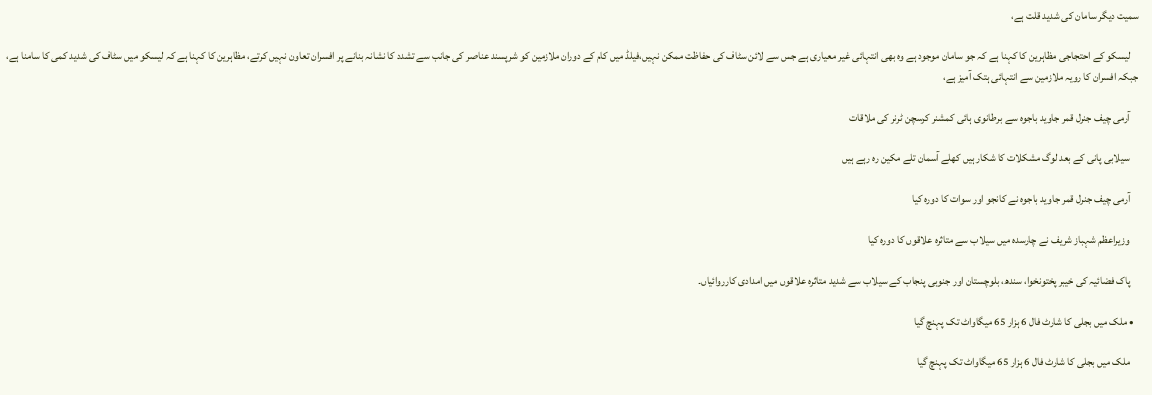سمیت دیگر سامان کی شدید قلت ہے،

    لیسکو کے احتجاجی مظاہرین کا کہنا ہے کہ جو سامان موجود ہے وہ بھی انتہائی غیر معیاری ہے جس سے لائن سٹاف کی حفاظت ممکن نہیں،فیلڈ میں کام کے دوران ملازمین کو شرپسند عناصر کی جانب سے تشدد کا نشانہ بنانے پر افسران تعاون نہیں کرتے، مظاہرین کا کہنا ہے کہ لیسکو میں سٹاف کی شدید کمی کا سامنا ہے، جبکہ افسران کا رویہ ملازمین سے انتہائی ہتک آمیز ہے،

    آرمی چیف جنرل قمر جاوید باجوہ سے برطانوی ہائی کمشنر کرسچن ٹرنر کی ملاقات

    سیلابی پانی کے بعد لوگ مشکلات کا شکار ہیں کھلے آسمان تلے مکین رہ رہے ہیں

    آرمی چیف جنرل قمر جاوید باجوہ نے کانجو اور سوات کا دورہ کیا

    وزیراعظم شہباز شریف نے چارسدہ میں سیلاب سے متاثرہ علاقوں کا دورہ کیا

    پاک فضائیہ کی خیبر پختونخوا، سندھ، بلوچستان اور جنوبی پنجاب کے سیلاب سے شدید متاثرہ علاقوں میں امدادی کارروائیاں۔

  • ملک میں بجلی کا شارٹ فال 6 ہزار 65 میگاواٹ تک پہنچ گیا

    ملک میں بجلی کا شارٹ فال 6 ہزار 65 میگاواٹ تک پہنچ گیا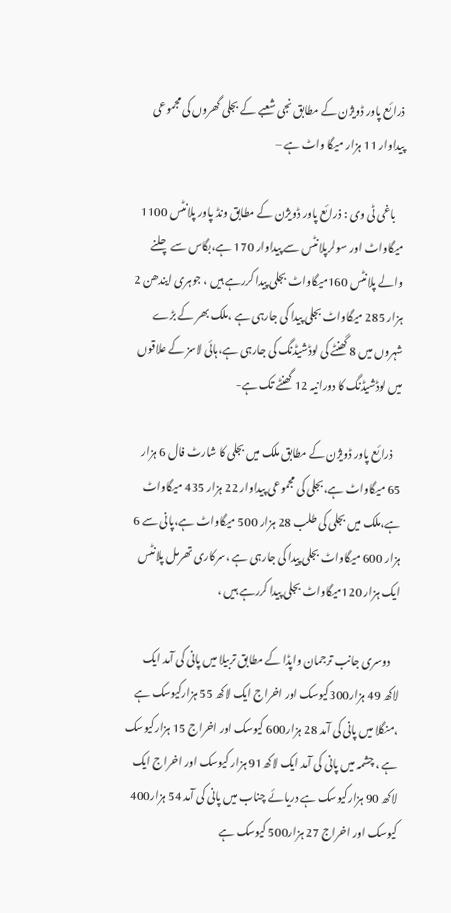ذرائع پاور ڈویژن کے مطابق نجی شعبے کے بجلی گھروں کی مجموعی پیداوار 11 ہزار میگا واٹ ہے –

    باغی ٹی وی : ذرائع پاور ڈویژن کے مطابق ونڈ پاور پلانٹس 1100 میگاواٹ اور سولرپلانٹس سے پیداوار 170 ہے،بگاس سے چلنے والے پلانٹس 160میگاواٹ بجلی پیدا کررہے ہیں ، جوہری ایندھن 2 ہزار 285 میگاواٹ بجلی پیدا کی جارہی ہے ،ملک بھر کے بڑے شہروں میں 8 گھنٹے کی لوڈشیڈنگ کی جارہی ہے،ہائی لاسز کے علاقوں میں لوڈشیڈنگ کا دورانیہ 12 گھنٹے تک ہے-

    ذرائع پاور ڈویژن کے مطابق ملک میں بجلی کا شارٹ فال 6 ہزار 65 میگاواٹ ہے،بجلی کی مجموعی پیداوار 22 ہزار 435 میگاواٹ ہے،ملک میں بجلی کی طلب 28 ہزار 500 میگاواٹ ہے،پانی سے 6 ہزار 600 میگاواٹ بجلی پیدا کی جارہی ہے ،سرکاری تھرمل پلانٹس ایک ہزار 120میگاواٹ بجلی پیدا کررہے ہیں ،

    دوسری جانب ترجمان واپڈا کے مطابق تربیلا میں پانی کی آمد ایک لاکھ 49 ہزار300کیوسک اور اخراج ایک لاکھ 55 ہزارکیوسک ہے ،منگلا میں پانی کی آمد 28 ہزار600 کیوسک اور اخراج 15 ہزارکیوسک ہے ، چشمہ میں پانی کی آمد ایک لاکھ91 ہزار کیوسک اور اخراج ایک لاکھ 90 ہزارکیوسک ہے دریائے چناب میں پانی کی آمد 54 ہزار400 کیوسک اور اخراج 27 ہزار500 کیوسک ہے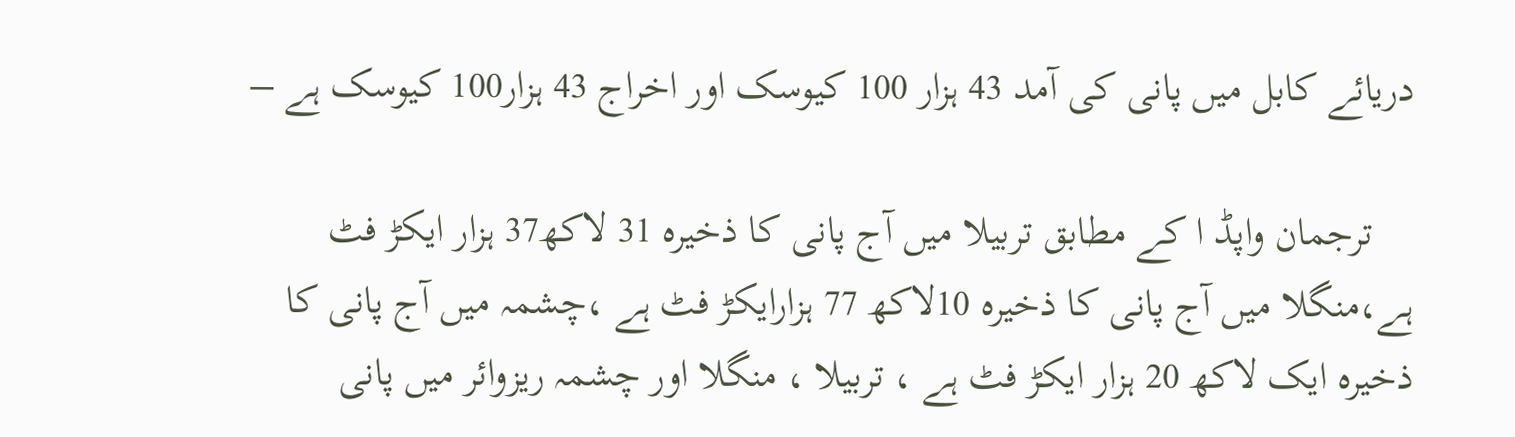دریائے کابل میں پانی کی آمد 43 ہزار 100 کیوسک اور اخراج 43 ہزار100 کیوسک ہے –

    ترجمان واپڈ ا کے مطابق تربیلا میں آج پانی کا ذخیرہ 31 لاکھ37 ہزار ایکڑ فٹ ہے،منگلا میں آج پانی کا ذخیرہ 10لاکھ 77 ہزارایکڑ فٹ ہے ،چشمہ میں آج پانی کا ذخیرہ ایک لاکھ 20 ہزار ایکڑ فٹ ہے ، تربیلا ، منگلا اور چشمہ ریزوائر میں پانی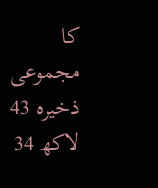کا مجموعی ذخیرہ 43 لاکھ 34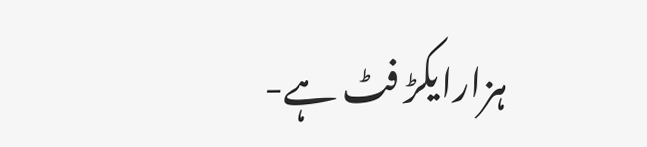ہزارایکڑ فٹ ہے-